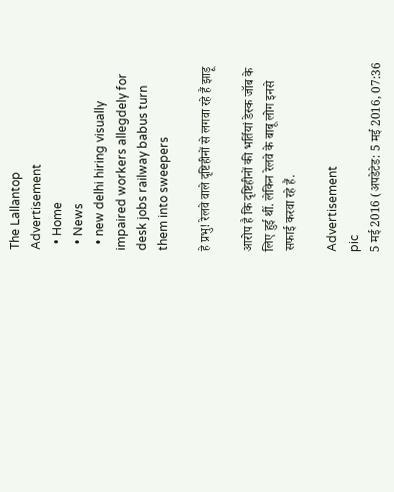The Lallantop
Advertisement
  • Home
  • News
  • new delhi hiring visually impaired workers allegdely for desk jobs railway babus turn them into sweepers

हे प्रभु! रेलवे वाले दृष्टिहीनों से लगवा रहे हैं झाड़ू

आरोप है कि दृष्टिहीनों की भर्तियां डेस्क जॉब के लिए हुई थीं. लेकिन रेलवे के बाबू लोग इनसे सफाई करवा रहे हैं.

Advertisement
pic
5 मई 2016 (अपडेटेड: 5 मई 2016, 07:36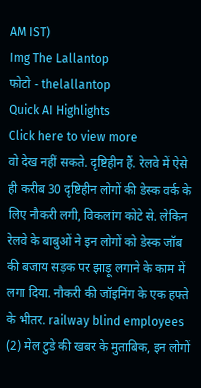AM IST)
Img The Lallantop
फोटो - thelallantop
Quick AI Highlights
Click here to view more
वो देख नहीं सकते. दृष्टिहीन हैं. रेलवे में ऐसे ही करीब 30 दृष्टिहीन लोगों की डेस्क वर्क के लिए नौकरी लगी, विकलांग कोटे से. लेकिन रेलवे के बाबुओं ने इन लोगों को डेस्क जॉब की बजाय सड़क पर झाड़ू लगाने के काम में लगा दिया. नौकरी की जॉइनिंग के एक हफ्ते के भीतर. railway blind employees (2) मेल टुडे की खबर के मुताबिक, इन लोगों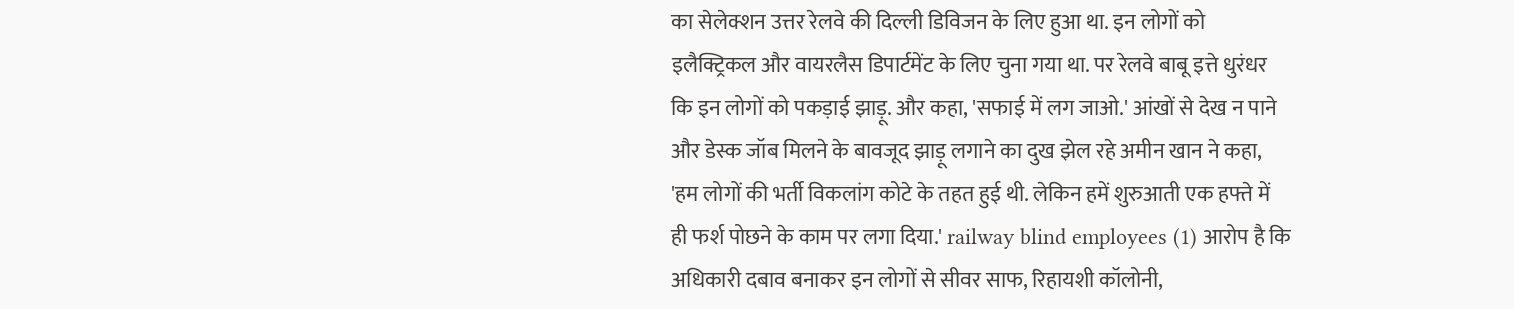का सेलेक्शन उत्तर रेलवे की दिल्ली डिविजन के लिए हुआ था. इन लोगों को इलैक्ट्रिकल और वायरलैस डिपार्टमेंट के लिए चुना गया था. पर रेलवे बाबू इत्ते धुरंधर कि इन लोगों को पकड़ाई झाड़ू. और कहा, 'सफाई में लग जाओ.' आंखों से देख न पाने और डेस्क जॉब मिलने के बावजूद झाड़ू लगाने का दुख झेल रहे अमीन खान ने कहा, 'हम लोगों की भर्ती विकलांग कोटे के तहत हुई थी. लेकिन हमें शुरुआती एक हफ्ते में ही फर्श पोछने के काम पर लगा दिया.' railway blind employees (1) आरोप है कि अधिकारी दबाव बनाकर इन लोगों से सीवर साफ, रिहायशी कॉलोनी,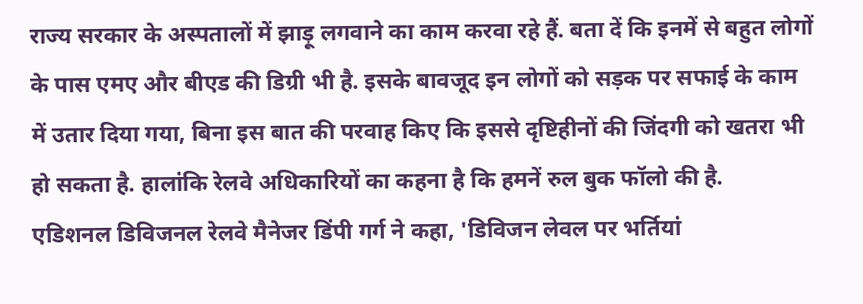राज्य सरकार के अस्पतालों में झाड़ू लगवाने का काम करवा रहे हैं. बता दें कि इनमें से बहुत लोगों के पास एमए और बीएड की डिग्री भी है. इसके बावजूद इन लोगों को सड़क पर सफाई के काम में उतार दिया गया, बिना इस बात की परवाह किए कि इससे दृष्टिहीनों की जिंदगी को खतरा भी हो सकता है. हालांकि रेलवे अधिकारियों का कहना है कि हमनें रुल बुक फॉलो की है.
एडिशनल डिविजनल रेलवे मैनेजर डिंपी गर्ग ने कहा, 'डिविजन लेवल पर भर्तियां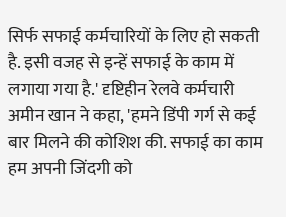सिर्फ सफाई कर्मचारियों के लिए हो सकती है. इसी वजह से इन्हें सफाई के काम में लगाया गया है.' दृष्टिहीन रेलवे कर्मचारी अमीन खान ने कहा, 'हमने डिंपी गर्ग से कई बार मिलने की कोशिश की. सफाई का काम हम अपनी जिंदगी को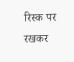रिस्क पर रखकर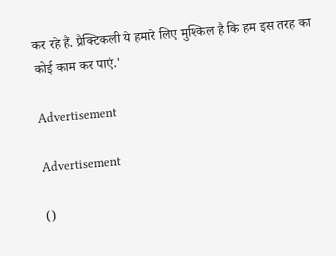कर रहे हैं. प्रैक्टिकली ये हमारे लिए मुश्किल है कि हम इस तरह का कोई काम कर पाएं.'

Advertisement

Advertisement

()